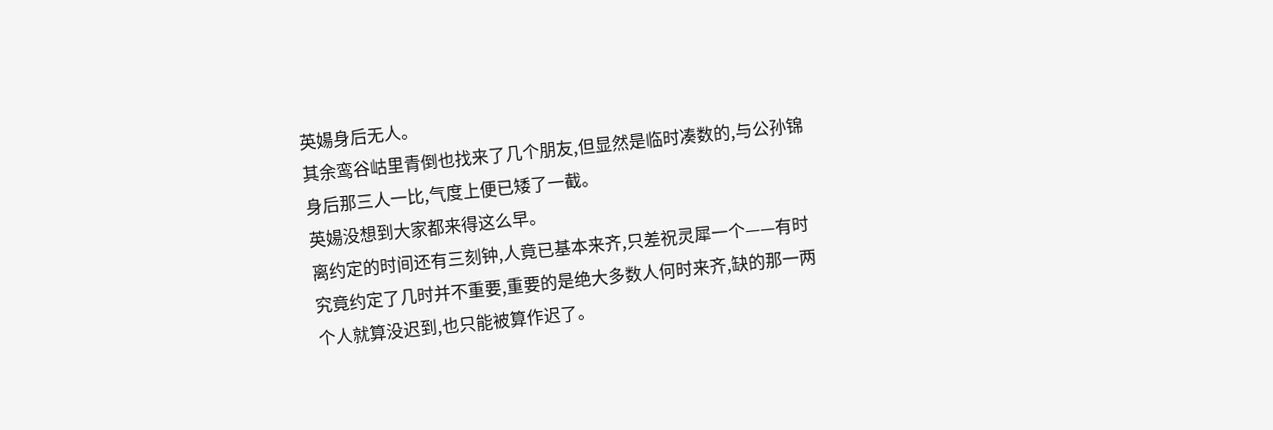英婸身后无人。
其余鸾谷岵里青倒也找来了几个朋友,但显然是临时凑数的,与公孙锦身后那三人一比,气度上便已矮了一截。
英婸没想到大家都来得这么早。
离约定的时间还有三刻钟,人竟已基本来齐,只差祝灵犀一个——有时究竟约定了几时并不重要,重要的是绝大多数人何时来齐,缺的那一两个人就算没迟到,也只能被算作迟了。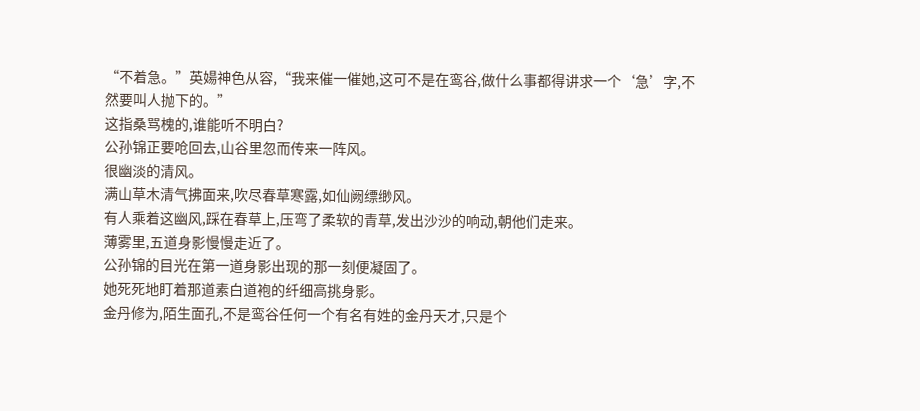“不着急。”英婸神色从容,“我来催一催她,这可不是在鸾谷,做什么事都得讲求一个‘急’字,不然要叫人抛下的。”
这指桑骂槐的,谁能听不明白?
公孙锦正要呛回去,山谷里忽而传来一阵风。
很幽淡的清风。
满山草木清气拂面来,吹尽春草寒露,如仙阙缥缈风。
有人乘着这幽风,踩在春草上,压弯了柔软的青草,发出沙沙的响动,朝他们走来。
薄雾里,五道身影慢慢走近了。
公孙锦的目光在第一道身影出现的那一刻便凝固了。
她死死地盯着那道素白道袍的纤细高挑身影。
金丹修为,陌生面孔,不是鸾谷任何一个有名有姓的金丹天才,只是个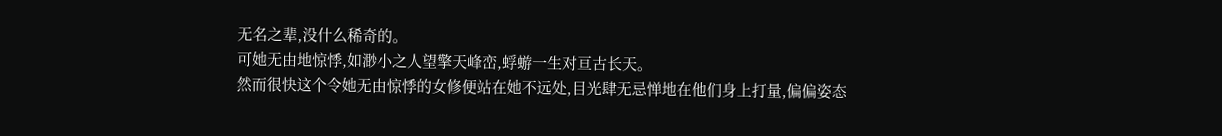无名之辈,没什么稀奇的。
可她无由地惊悸,如渺小之人望擎天峰峦,蜉蝣一生对亘古长天。
然而很快这个令她无由惊悸的女修便站在她不远处,目光肆无忌惮地在他们身上打量,偏偏姿态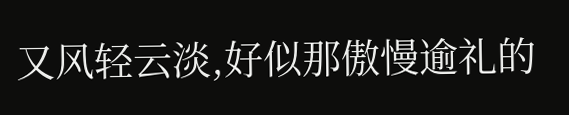又风轻云淡,好似那傲慢逾礼的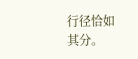行径恰如其分。